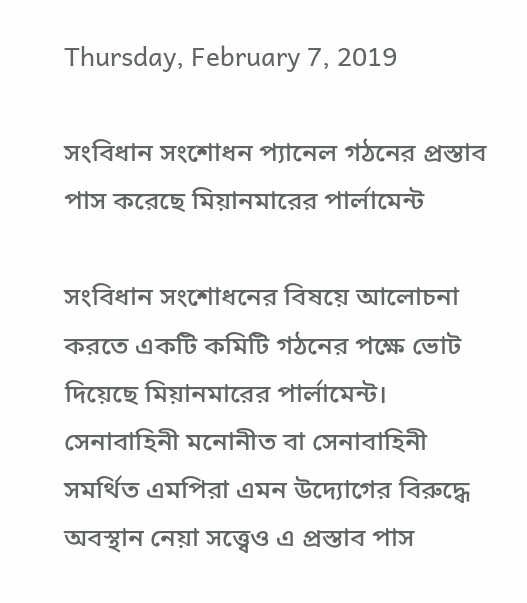Thursday, February 7, 2019

সংবিধান সংশোধন প্যানেল গঠনের প্রস্তাব পাস করেছে মিয়ানমারের পার্লামেন্ট

সংবিধান সংশোধনের বিষয়ে আলোচনা করতে একটি কমিটি গঠনের পক্ষে ভোট দিয়েছে মিয়ানমারের পার্লামেন্ট। সেনাবাহিনী মনোনীত বা সেনাবাহিনী সমর্থিত এমপিরা এমন উদ্যোগের বিরুদ্ধে অবস্থান নেয়া সত্ত্বেও এ প্রস্তাব পাস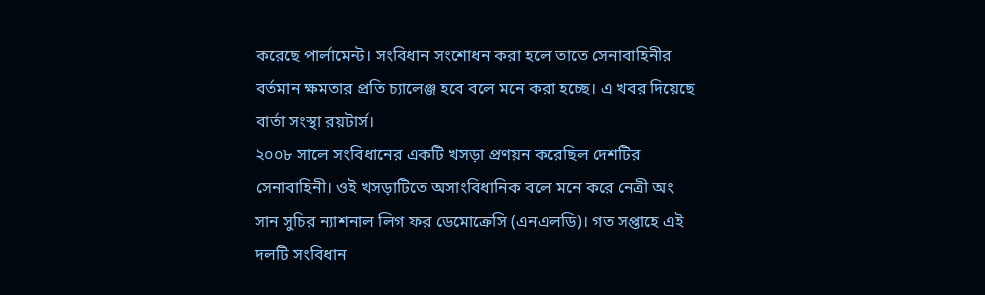করেছে পার্লামেন্ট। সংবিধান সংশোধন করা হলে তাতে সেনাবাহিনীর বর্তমান ক্ষমতার প্রতি চ্যালেঞ্জ হবে বলে মনে করা হচ্ছে। এ খবর দিয়েছে বার্তা সংস্থা রয়টার্স।
২০০৮ সালে সংবিধানের একটি খসড়া প্রণয়ন করেছিল দেশটির সেনাবাহিনী। ওই খসড়াটিতে অসাংবিধানিক বলে মনে করে নেত্রী অং সান সুচির ন্যাশনাল লিগ ফর ডেমোক্রেসি (এনএলডি)। গত সপ্তাহে এই দলটি সংবিধান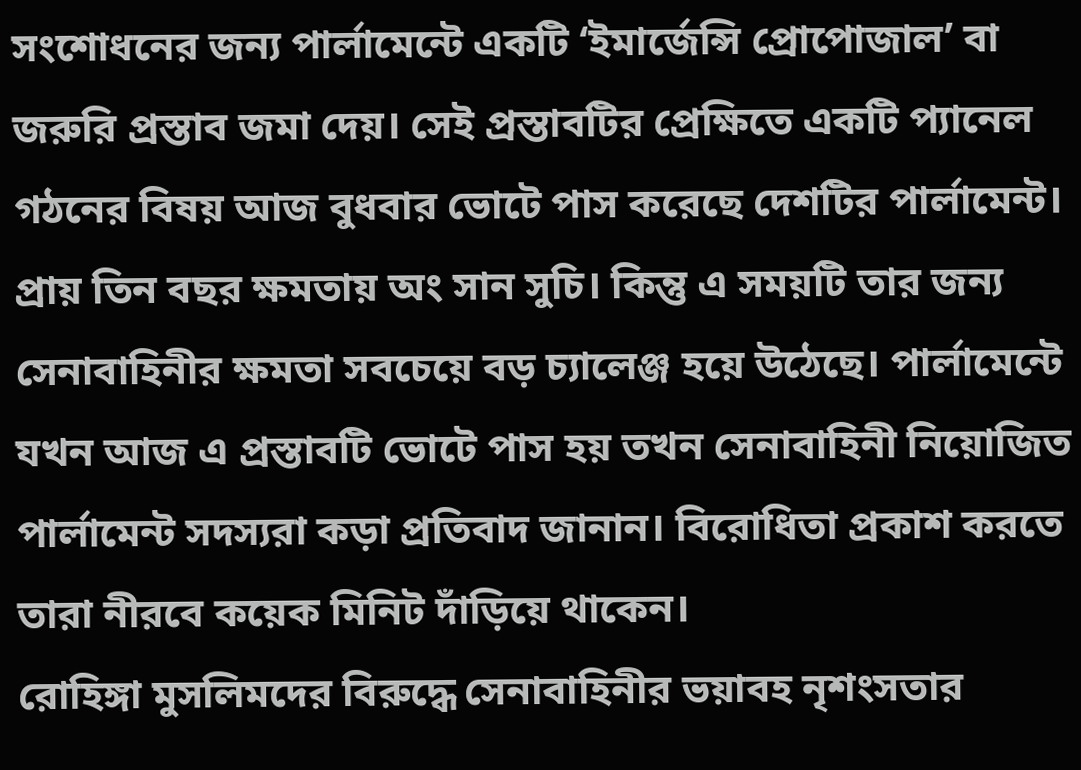সংশোধনের জন্য পার্লামেন্টে একটি ‘ইমার্জেন্সি প্রোপোজাল’ বা জরুরি প্রস্তাব জমা দেয়। সেই প্রস্তাবটির প্রেক্ষিতে একটি প্যানেল গঠনের বিষয় আজ বুধবার ভোটে পাস করেছে দেশটির পার্লামেন্ট।
প্রায় তিন বছর ক্ষমতায় অং সান সুচি। কিন্তু এ সময়টি তার জন্য সেনাবাহিনীর ক্ষমতা সবচেয়ে বড় চ্যালেঞ্জ হয়ে উঠেছে। পার্লামেন্টে যখন আজ এ প্রস্তাবটি ভোটে পাস হয় তখন সেনাবাহিনী নিয়োজিত পার্লামেন্ট সদস্যরা কড়া প্রতিবাদ জানান। বিরোধিতা প্রকাশ করতে তারা নীরবে কয়েক মিনিট দাঁড়িয়ে থাকেন।
রোহিঙ্গা মুসলিমদের বিরুদ্ধে সেনাবাহিনীর ভয়াবহ নৃশংসতার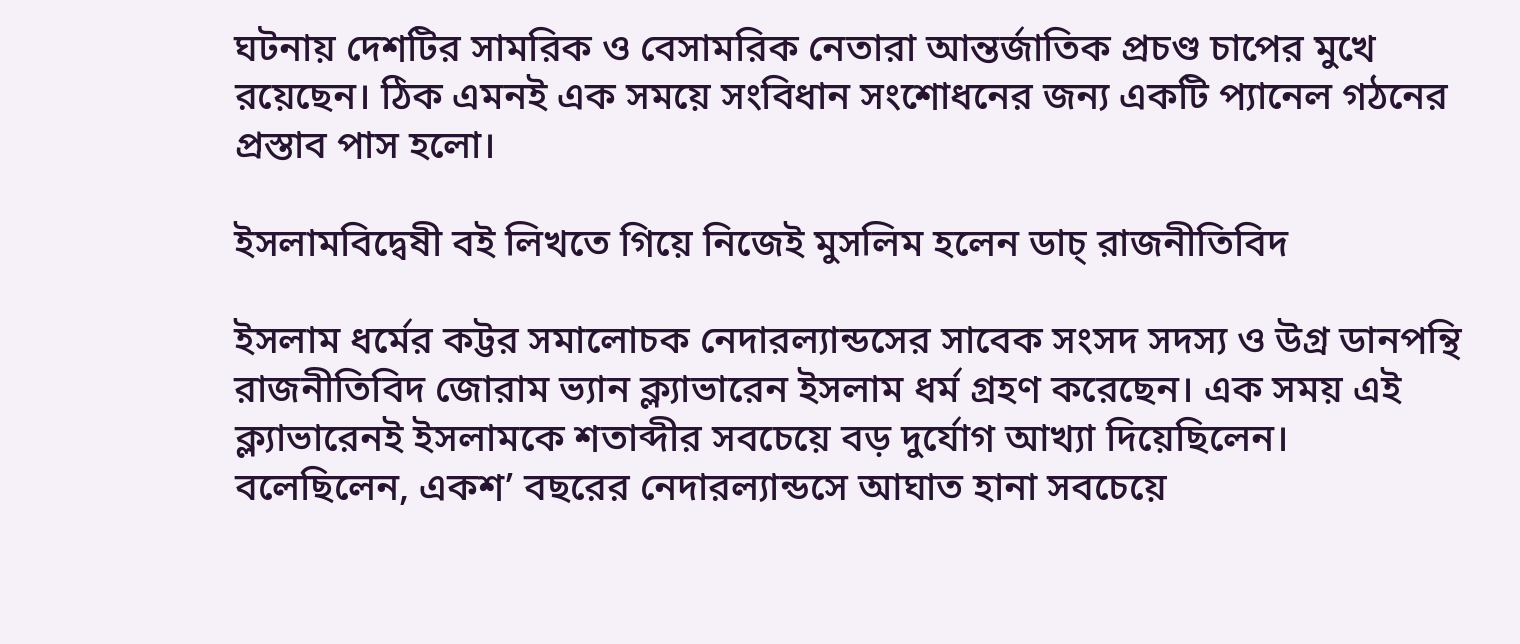ঘটনায় দেশটির সামরিক ও বেসামরিক নেতারা আন্তর্জাতিক প্রচণ্ড চাপের মুখে রয়েছেন। ঠিক এমনই এক সময়ে সংবিধান সংশোধনের জন্য একটি প্যানেল গঠনের প্রস্তাব পাস হলো।

ইসলামবিদ্বেষী বই লিখতে গিয়ে নিজেই মুসলিম হলেন ডাচ্‌ রাজনীতিবিদ

ইসলাম ধর্মের কট্টর সমালোচক নেদারল্যান্ডসের সাবেক সংসদ সদস্য ও উগ্র ডানপন্থি রাজনীতিবিদ জোরাম ভ্যান ক্ল্যাভারেন ইসলাম ধর্ম গ্রহণ করেছেন। এক সময় এই ক্ল্যাভারেনই ইসলামকে শতাব্দীর সবচেয়ে বড় দুর্যোগ আখ্যা দিয়েছিলেন। বলেছিলেন, একশ’ বছরের নেদারল্যান্ডসে আঘাত হানা সবচেয়ে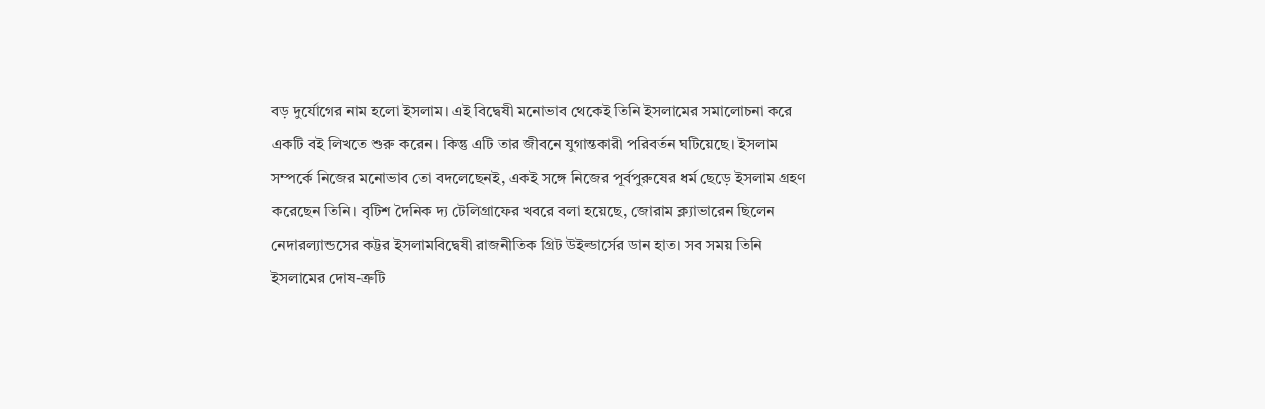বড় দুর্যোগের নাম হলো ইসলাম। এই বিদ্বেষী মনোভাব থেকেই তিনি ইসলামের সমালোচনা করে একটি বই লিখতে শুরু করেন। কিন্তু এটি তার জীবনে যুগান্তকারী পরিবর্তন ঘটিয়েছে। ইসলাম সম্পর্কে নিজের মনোভাব তো বদলেছেনই, একই সঙ্গে নিজের পূর্বপুরুষের ধর্ম ছেড়ে ইসলাম গ্রহণ করেছেন তিনি। বৃটিশ দৈনিক দ্য টেলিগ্রাফের খবরে বলা হয়েছে, জোরাম ক্ল্যাভারেন ছিলেন নেদারল্যান্ডসের কট্টর ইসলামবিদ্বেষী রাজনীতিক গ্রিট উইল্ডার্সের ডান হাত। সব সময় তিনি ইসলামের দোষ-ত্রুটি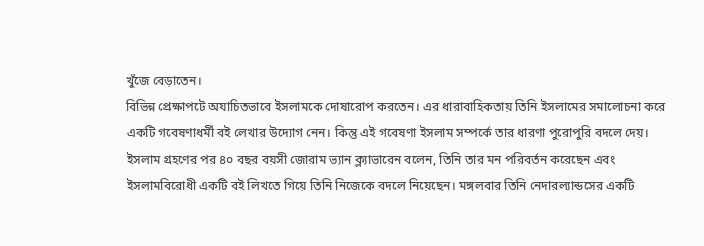খুঁজে বেড়াতেন।
বিভিন্ন প্রেক্ষাপটে অযাচিতভাবে ইসলামকে দোষারোপ করতেন। এর ধারাবাহিকতায় তিনি ইসলামের সমালোচনা করে একটি গবেষণাধর্মী বই লেখার উদ্যোগ নেন। কিন্তু এই গবেষণা ইসলাম সম্পর্কে তার ধারণা পুরোপুরি বদলে দেয়। ইসলাম গ্রহণের পর ৪০ বছর বয়সী জোরাম ভ্যান ক্ল্যাভারেন বলেন, তিনি তার মন পরিবর্তন করেছেন এবং ইসলামবিরোধী একটি বই লিখতে গিয়ে তিনি নিজেকে বদলে নিয়েছেন। মঙ্গলবার তিনি নেদারল্যান্ডসের একটি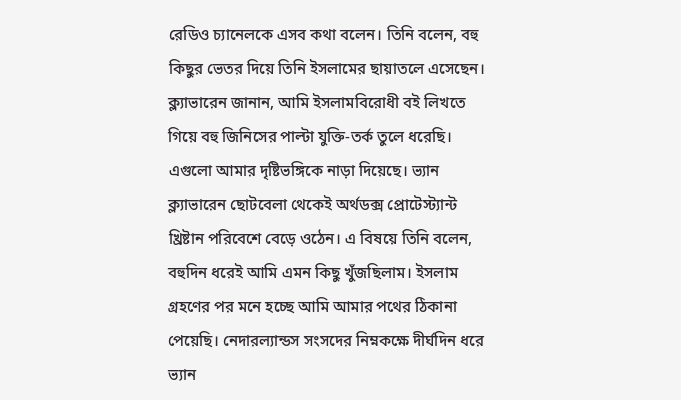রেডিও চ্যানেলকে এসব কথা বলেন। তিনি বলেন, বহু কিছুর ভেতর দিয়ে তিনি ইসলামের ছায়াতলে এসেছেন। ক্ল্যাভারেন জানান, আমি ইসলামবিরোধী বই লিখতে গিয়ে বহু জিনিসের পাল্টা যুক্তি-তর্ক তুলে ধরেছি। এগুলো আমার দৃষ্টিভঙ্গিকে নাড়া দিয়েছে। ভ্যান ক্ল্যাভারেন ছোটবেলা থেকেই অর্থডক্স প্রোটেস্ট্যান্ট খ্রিষ্টান পরিবেশে বেড়ে ওঠেন। এ বিষয়ে তিনি বলেন, বহুদিন ধরেই আমি এমন কিছু খুঁজছিলাম। ইসলাম গ্রহণের পর মনে হচ্ছে আমি আমার পথের ঠিকানা পেয়েছি। নেদারল্যান্ডস সংসদের নিম্নকক্ষে দীর্ঘদিন ধরে ভ্যান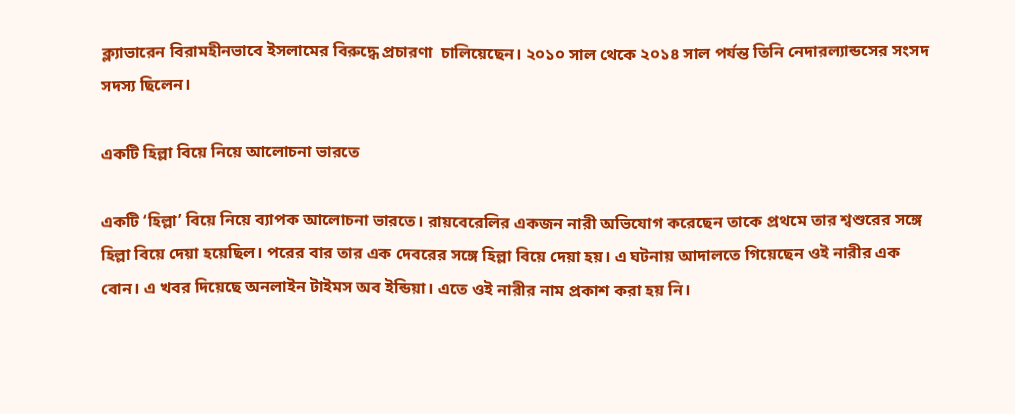ক্ল্যাভারেন বিরামহীনভাবে ইসলামের বিরুদ্ধে প্রচারণা  চালিয়েছেন। ২০১০ সাল থেকে ২০১৪ সাল পর্যন্ত তিনি নেদারল্যান্ডসের সংসদ সদস্য ছিলেন।

একটি হিল্লা বিয়ে নিয়ে আলোচনা ভারতে

একটি ‘হিল্লা’ বিয়ে নিয়ে ব্যাপক আলোচনা ভারতে। রায়বেরেলির একজন নারী অভিযোগ করেছেন তাকে প্রথমে তার শ্বশুরের সঙ্গে হিল্লা বিয়ে দেয়া হয়েছিল। পরের বার তার এক দেবরের সঙ্গে হিল্লা বিয়ে দেয়া হয়। এ ঘটনায় আদালতে গিয়েছেন ওই নারীর এক বোন। এ খবর দিয়েছে অনলাইন টাইমস অব ইন্ডিয়া। এতে ওই নারীর নাম প্রকাশ করা হয় নি।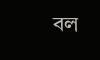বল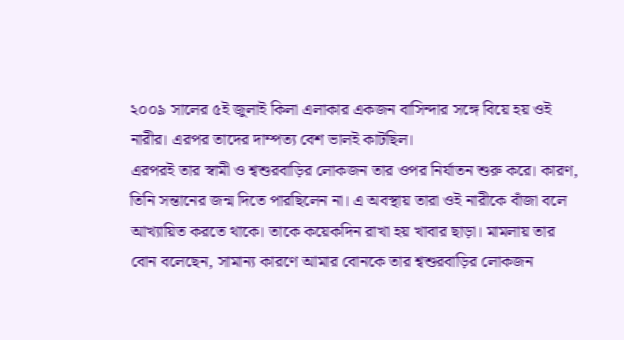২০০৯ সালের ৫ই জুলাই কিলা এলাকার একজন বাসিন্দার সঙ্গে বিয়ে হয় ওই নারীর। এরপর তাদের দাম্পত্য বেশ ভালই কাটছিল।
এরপরই তার স্বামী ও শ্বশুরবাড়ির লোকজন তার ওপর নির্যাতন শুরু করে। কারণ, তিনি সন্তানের জন্ম দিতে পারছিলেন না। এ অবস্থায় তারা ওই নারীকে বাঁজা বলে আখ্যায়িত করতে থাকে। তাকে কয়েকদিন রাখা হয় খাবার ছাড়া। মামলায় তার বোন বলেছেন, সামান্য কারণে আমার বোনকে তার শ্বশুরবাড়ির লোকজন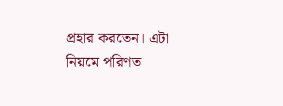প্রহার করতেন। এটা নিয়মে পরিণত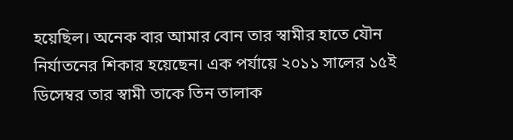হয়েছিল। অনেক বার আমার বোন তার স্বামীর হাতে যৌন নির্যাতনের শিকার হয়েছেন। এক পর্যায়ে ২০১১ সালের ১৫ই ডিসেম্বর তার স্বামী তাকে তিন তালাক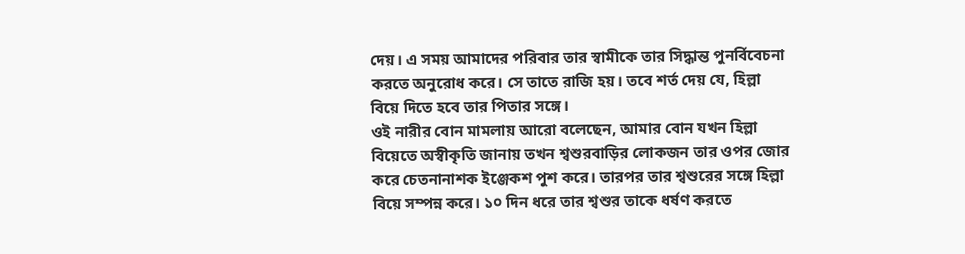দেয়। এ সময় আমাদের পরিবার তার স্বামীকে তার সিদ্ধান্ত পুনর্বিবেচনা করতে অনুরোধ করে। সে তাতে রাজি হয়। তবে শর্ত দেয় যে, হিল্লা বিয়ে দিতে হবে তার পিতার সঙ্গে।
ওই নারীর বোন মামলায় আরো বলেছেন, আমার বোন যখন হিল্লা বিয়েতে অস্বীকৃতি জানায় তখন শ্বশুরবাড়ির লোকজন তার ওপর জোর করে চেতনানাশক ইঞ্জেকশ পুশ করে। তারপর তার শ্বশুরের সঙ্গে হিল্লা বিয়ে সম্পন্ন করে। ১০ দিন ধরে তার শ্বশুর তাকে ধর্ষণ করতে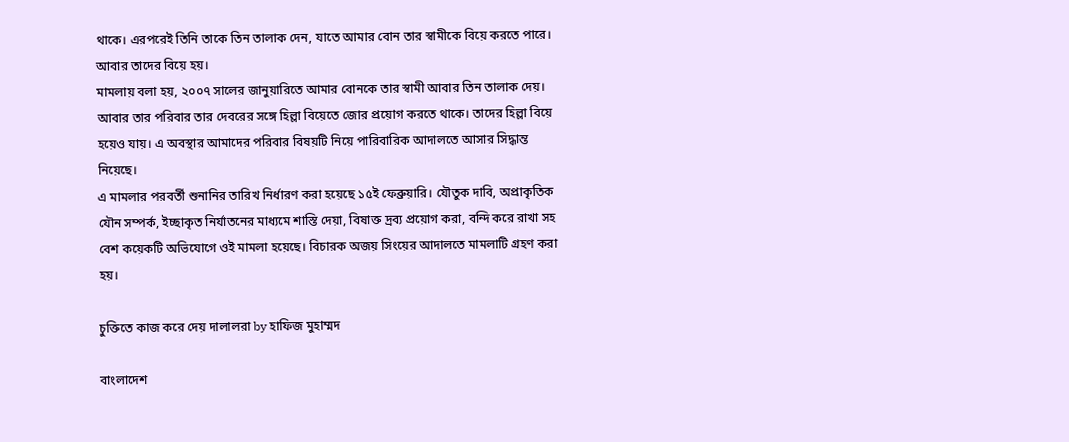থাকে। এরপরেই তিনি তাকে তিন তালাক দেন, যাতে আমার বোন তার স্বামীকে বিয়ে করতে পারে। আবার তাদের বিয়ে হয়।
মামলায় বলা হয়, ২০০৭ সালের জানুয়ারিতে আমার বোনকে তার স্বামী আবার তিন তালাক দেয়। আবার তার পরিবার তার দেবরের সঙ্গে হিল্লা বিয়েতে জোর প্রয়োগ করতে থাকে। তাদের হিল্লা বিয়ে হয়েও যায়। এ অবস্থার আমাদের পরিবার বিষয়টি নিয়ে পারিবারিক আদালতে আসার সিদ্ধান্ত নিয়েছে।
এ মামলার পরবর্তী শুনানির তারিখ নির্ধারণ করা হয়েছে ১৫ই ফেব্রুয়ারি। যৌতুক দাবি, অপ্রাকৃতিক যৌন সম্পর্ক, ইচ্ছাকৃত নির্যাতনের মাধ্যমে শাস্তি দেয়া, বিষাক্ত দ্রব্য প্রয়োগ করা, বন্দি করে রাখা সহ বেশ কয়েকটি অভিযোগে ওই মামলা হয়েছে। বিচারক অজয় সিংয়ের আদালতে মামলাটি গ্রহণ করা হয়।

চুক্তিতে কাজ করে দেয় দালালরা by হাফিজ মুহাম্মদ

বাংলাদেশ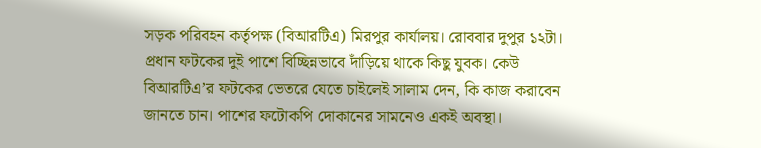সড়ক পরিবহন কর্তৃপক্ষ (বিআরটিএ) মিরপুর কার্যালয়। রোববার দুপুর ১২টা। প্রধান ফটকের দুই পাশে বিচ্ছিন্নভাবে দাঁড়িয়ে থাকে কিছু যুবক। কেউ বিআরটিএ’র ফটকের ভেতরে যেতে চাইলেই সালাম দেন, কি কাজ করাবেন জানতে চান। পাশের ফটোকপি দোকানের সামনেও একই অবস্থা।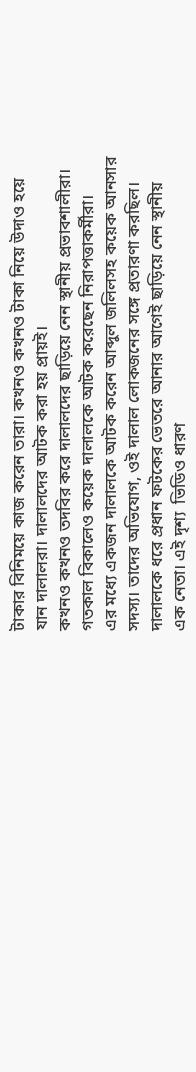টাকার বিনিময়ে কাজ করেন তারা। কখনও কখনও টাকা নিয়ে উদাও হয়ে যান দালালরা। দালালদের আটক করা হয় প্রায়ই।
কখনও কখনও তদবির করে দালালদের ছাড়িয়ে নেন স্থানীয় প্রভাবশালীরা। গতকাল বিকালেও কয়েক দালালকে আটক করেছেন নিরাপত্তাকর্মীরা।
এর মধ্যে একজন দালালকে আটক করেন আব্দুল জলিলসহ কয়েক আনসার সদস্য। তাদের অভিযোগ, ওই দালাল লোকজনের সঙ্গে প্রতারণা করছিল। দালালকে ধরে প্রধান ফটকের ভেতরে আনার আগেই ছাড়িয়ে নেন স্থানীয় এক নেতা। এই দৃশ্য  ভিডিও ধারণ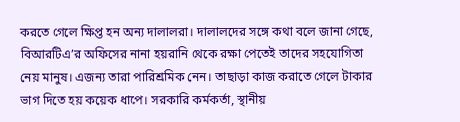করতে গেলে ক্ষিপ্ত হন অন্য দালালরা। দালালদের সঙ্গে কথা বলে জানা গেছে, বিআরটিএ’র অফিসের নানা হয়রানি থেকে রক্ষা পেতেই তাদের সহযোগিতা নেয় মানুষ। এজন্য তারা পারিশ্রমিক নেন। তাছাড়া কাজ করাতে গেলে টাকার ভাগ দিতে হয় কয়েক ধাপে। সরকারি কর্মকর্তা, স্থানীয়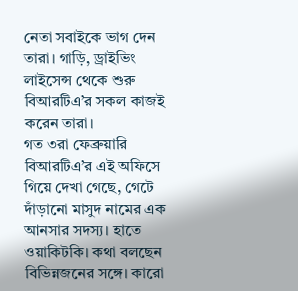নেতা সবাইকে ভাগ দেন তারা। গাড়ি, ড্রাইভিং লাইসেন্স থেকে শুরু বিআরটিএ’র সকল কাজই করেন তারা।
গত ৩রা ফেব্রুয়ারি বিআরটিএ’র এই অফিসে গিয়ে দেখা গেছে, গেটে দাঁড়ানো মাসুদ নামের এক আনসার সদস্য। হাতে ওয়াকিটকি। কথা বলছেন বিভিন্নজনের সঙ্গে। কারো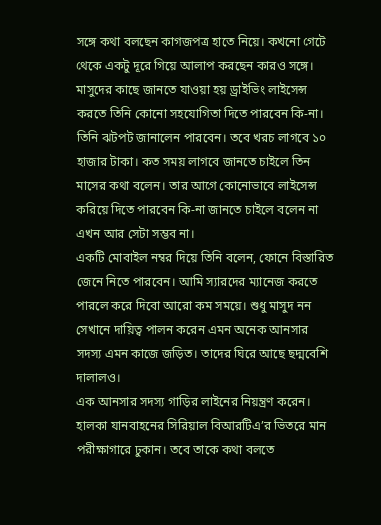সঙ্গে কথা বলছেন কাগজপত্র হাতে নিয়ে। কখনো গেটে থেকে একটু দূরে গিয়ে আলাপ করছেন কারও সঙ্গে। মাসুদের কাছে জানতে যাওয়া হয় ড্রাইভিং লাইসেন্স করতে তিনি কোনো সহযোগিতা দিতে পারবেন কি-না। তিনি ঝটপট জানালেন পারবেন। তবে খরচ লাগবে ১০ হাজার টাকা। কত সময় লাগবে জানতে চাইলে তিন মাসের কথা বলেন। তার আগে কোনোভাবে লাইসেন্স করিয়ে দিতে পারবেন কি-না জানতে চাইলে বলেন না এখন আর সেটা সম্ভব না।
একটি মোবাইল নম্বর দিয়ে তিনি বলেন, ফোনে বিস্তারিত জেনে নিতে পারবেন। আমি স্যারদের ম্যানেজ করতে পারলে করে দিবো আরো কম সময়ে। শুধু মাসুদ নন সেখানে দায়িত্ব পালন করেন এমন অনেক আনসার সদস্য এমন কাজে জড়িত। তাদের ঘিরে আছে ছদ্মবেশি দালালও।
এক আনসার সদস্য গাড়ির লাইনের নিয়ন্ত্রণ করেন। হালকা যানবাহনের সিরিয়াল বিআরটিএ’র ভিতরে মান পরীক্ষাগারে ঢুকান। তবে তাকে কথা বলতে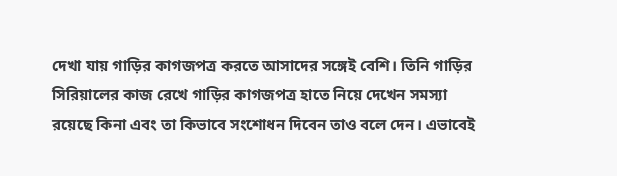দেখা যায় গাড়ির কাগজপত্র করতে আসাদের সঙ্গেই বেশি। তিনি গাড়ির সিরিয়ালের কাজ রেখে গাড়ির কাগজপত্র হাতে নিয়ে দেখেন সমস্যা রয়েছে কিনা এবং তা কিভাবে সংশোধন দিবেন তাও বলে দেন। এভাবেই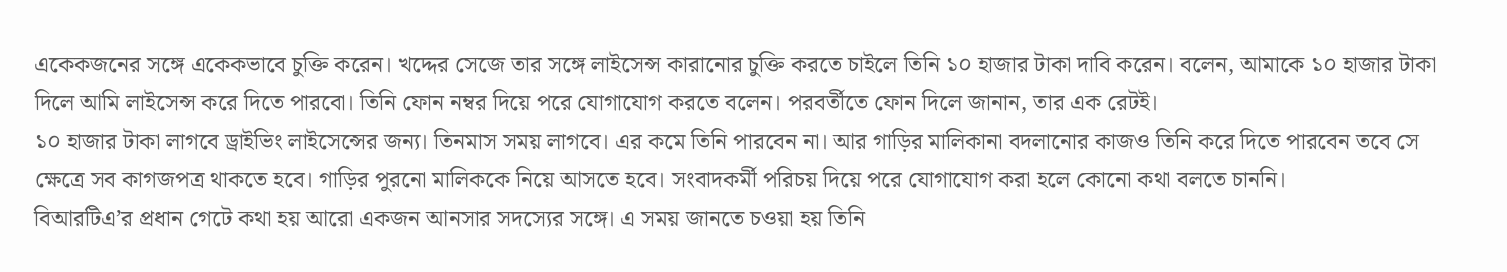একেকজনের সঙ্গে একেকভাবে চুক্তি করেন। খদ্দের সেজে তার সঙ্গে লাইসেন্স কারানোর চুক্তি করতে চাইলে তিনি ১০ হাজার টাকা দাবি করেন। বলেন, আমাকে ১০ হাজার টাকা দিলে আমি লাইসেন্স করে দিতে পারবো। তিনি ফোন নম্বর দিয়ে পরে যোগাযোগ করতে বলেন। পরবর্তীতে ফোন দিলে জানান, তার এক রেটই।
১০ হাজার টাকা লাগবে ড্রাইভিং লাইসেন্সের জন্য। তিনমাস সময় লাগবে। এর কমে তিনি পারবেন না। আর গাড়ির মালিকানা বদলানোর কাজও তিনি করে দিতে পারবেন তবে সে ক্ষেত্রে সব কাগজপত্র থাকতে হবে। গাড়ির পুরনো মালিককে নিয়ে আসতে হবে। সংবাদকর্মী পরিচয় দিয়ে পরে যোগাযোগ করা হলে কোনো কথা বলতে চাননি।
বিআরটিএ’র প্রধান গেটে কথা হয় আরো একজন আনসার সদস্যের সঙ্গে। এ সময় জানতে চওয়া হয় তিনি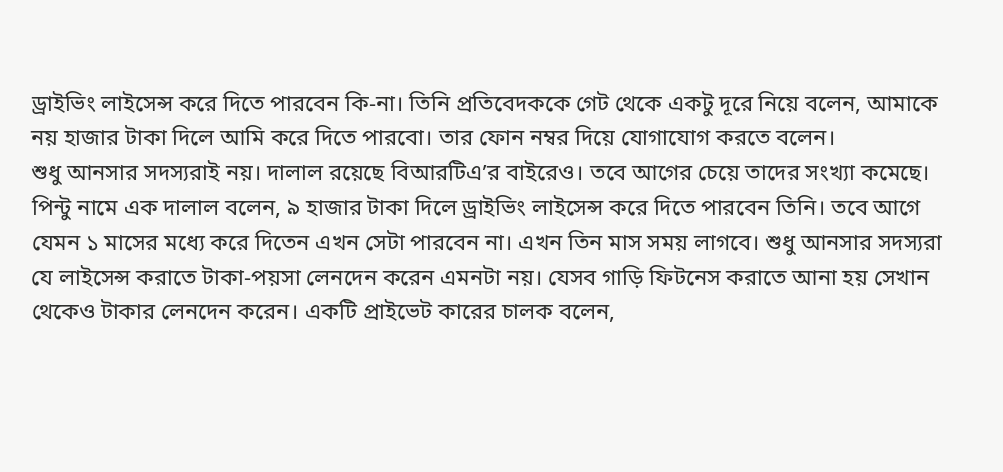ড্রাইভিং লাইসেন্স করে দিতে পারবেন কি-না। তিনি প্রতিবেদককে গেট থেকে একটু দূরে নিয়ে বলেন, আমাকে নয় হাজার টাকা দিলে আমি করে দিতে পারবো। তার ফোন নম্বর দিয়ে যোগাযোগ করতে বলেন।
শুধু আনসার সদস্যরাই নয়। দালাল রয়েছে বিআরটিএ’র বাইরেও। তবে আগের চেয়ে তাদের সংখ্যা কমেছে। পিন্টু নামে এক দালাল বলেন, ৯ হাজার টাকা দিলে ড্রাইভিং লাইসেন্স করে দিতে পারবেন তিনি। তবে আগে যেমন ১ মাসের মধ্যে করে দিতেন এখন সেটা পারবেন না। এখন তিন মাস সময় লাগবে। শুধু আনসার সদস্যরা যে লাইসেন্স করাতে টাকা-পয়সা লেনদেন করেন এমনটা নয়। যেসব গাড়ি ফিটনেস করাতে আনা হয় সেখান থেকেও টাকার লেনদেন করেন। একটি প্রাইভেট কারের চালক বলেন,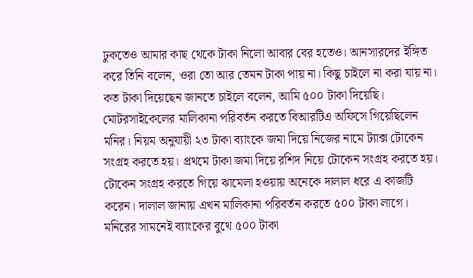ঢুকতেও আমার কাছ থেকে টাকা নিলো আবার বের হতেও। আনসারদের ইঙ্গিত করে তিনি বলেন, ওরা তো আর তেমন টাকা পায় না। কিছু চাইলে না করা যায় না। কত টাকা দিয়েছেন জানতে চাইলে বলেন, আমি ৫০০ টাকা দিয়েছি।
মোটরসাইকেলের মালিকানা পরিবর্তন করতে বিআরটিএ অফিসে গিয়েছিলেন মনির। নিয়ম অনুযায়ী ২৩ টাকা ব্যাংকে জমা দিয়ে নিজের নামে ট্যাক্স টোকেন সংগ্রহ করতে হয়। প্রথমে টাকা জমা দিয়ে রশিদ নিয়ে টোকেন সংগ্রহ করতে হয়। টোকেন সংগ্রহ করতে গিয়ে ঝামেলা হওয়ায় অনেকে দালাল ধরে এ কাজটি করেন। দালাল জানায় এখন মালিকানা পরিবর্তন করতে ৫০০ টাকা লাগে। মনিরের সামনেই ব্যাংকের বুথে ৫০০ টাকা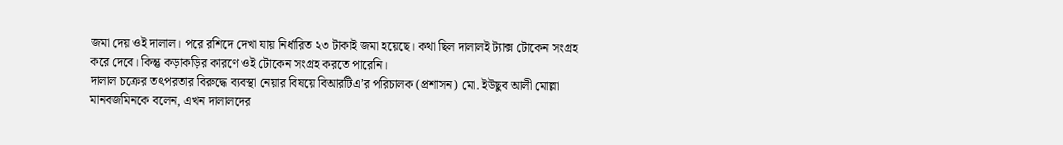জমা দেয় ওই দালাল। পরে রশিদে দেখা যায় নির্ধারিত ২৩ টাকাই জমা হয়েছে। কথা ছিল দালালই ট্যাক্স টোকেন সংগ্রহ করে দেবে। কিন্তু কড়াকড়ির কারণে ওই টোকেন সংগ্রহ করতে পারেনি।
দালাল চক্রের তৎপরতার বিরুদ্ধে ব্যবস্থা নেয়ার বিষয়ে বিআরটিএ’র পরিচালক (প্রশাসন) মো. ইউছুব আলী মোল্লা মানবজমিনকে বলেন, এখন দালালদের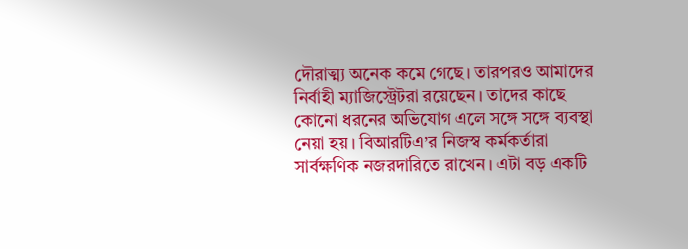দৌরাত্ম্য অনেক কমে গেছে। তারপরও আমাদের নির্বাহী ম্যাজিস্ট্রেটরা রয়েছেন। তাদের কাছে কোনো ধরনের অভিযোগ এলে সঙ্গে সঙ্গে ব্যবস্থা নেয়া হয়। বিআরটিএ’র নিজস্ব কর্মকর্তারা সার্বক্ষণিক নজরদারিতে রাখেন। এটা বড় একটি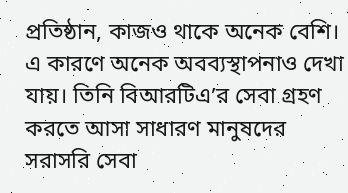প্রতিষ্ঠান, কাজও থাকে অনেক বেশি। এ কারণে অনেক অবব্যস্থাপনাও দেখা যায়। তিনি বিআরটিএ’র সেবা গ্রহণ করতে আসা সাধারণ মানুষদের সরাসরি সেবা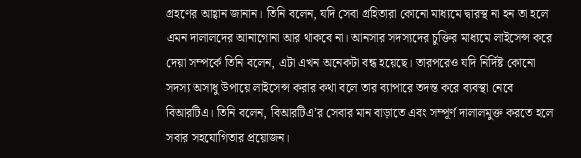গ্রহণের আহ্বান জানান। তিনি বলেন, যদি সেবা গ্রহিতারা কোনো মাধ্যমে দ্বারস্থ না হন তা হলে এমন দালালদের আনাগোনা আর থাকবে না। আনসার সদস্যদের চুক্তির মাধ্যমে লাইসেন্স করে দেয়া সম্পর্কে তিনি বলেন, এটা এখন অনেকটা বন্ধ হয়েছে। তারপরেও যদি নির্দিষ্ট কোনো সদস্য অসাধু উপায়ে লাইসেন্স করার কথা বলে তার ব্যাপারে তদন্ত করে ব্যবস্থা নেবে বিআরটিএ। তিনি বলেন, বিআরটিএ’র সেবার মান বাড়াতে এবং সম্পূর্ণ দালালমুক্ত করতে হলে সবার সহযোগিতার প্রয়োজন।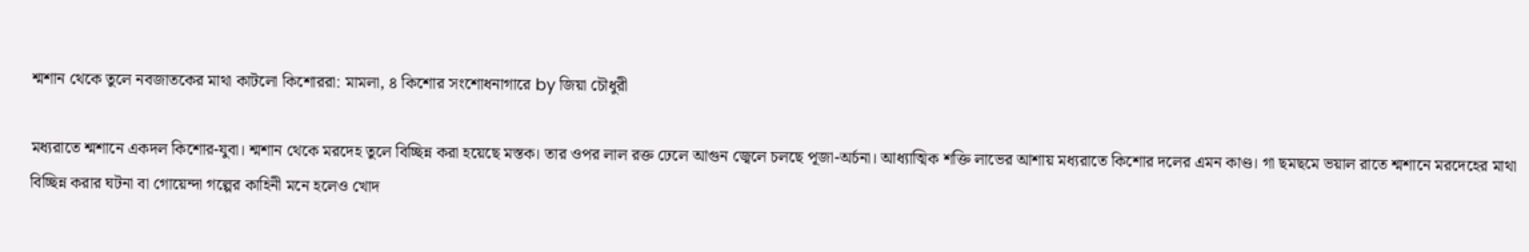শ্মশান থেকে তুলে নবজাতকের মাথা কাটলো কিশোররা: মামলা, ৪ কিশোর সংশোধনাগারে by জিয়া চৌধুরী

মধ্যরাতে শ্মশানে একদল কিশোর-যুবা। শ্মশান থেকে মরদেহ তুলে বিচ্ছিন্ন করা হয়েছে মস্তক। তার ওপর লাল রক্ত ঢেলে আগুন জ্বেলে চলছে পূজা-অর্চনা। আধ্যাত্মিক শক্তি লাভের আশায় মধ্যরাতে কিশোর দলের এমন কাণ্ড। গা ছমছমে ভয়াল রাতে শ্মশানে মরদেহের মাথা বিচ্ছিন্ন করার ঘটনা বা গোয়েন্দা গল্পের কাহিনী মনে হলেও খোদ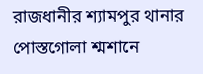রাজধানীর শ্যামপুর থানার পোস্তগোলা শ্মশানে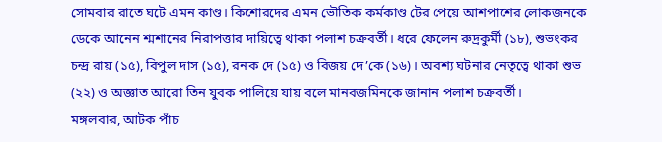সোমবার রাতে ঘটে এমন কাণ্ড। কিশোরদের এমন ভৌতিক কর্মকাণ্ড টের পেয়ে আশপাশের লোকজনকে ডেকে আনেন শ্মশানের নিরাপত্তার দায়িত্বে থাকা পলাশ চক্রবর্তী। ধরে ফেলেন রুদ্রকুর্মী (১৮), শুভংকর চন্দ্র রায় (১৫), বিপুল দাস (১৫), রনক দে (১৫) ও বিজয় দে’কে (১৬)। অবশ্য ঘটনার নেতৃত্বে থাকা শুভ (২২) ও অজ্ঞাত আরো তিন যুবক পালিয়ে যায় বলে মানবজমিনকে জানান পলাশ চক্রবর্তী।
মঙ্গলবার, আটক পাঁচ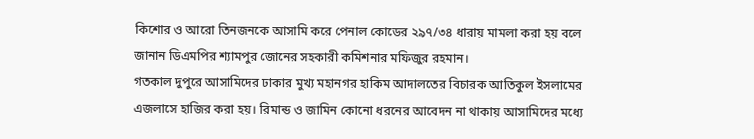কিশোর ও আরো তিনজনকে আসামি করে পেনাল কোডের ২৯৭/৩৪ ধারায় মামলা করা হয় বলে জানান ডিএমপির শ্যামপুর জোনের সহকারী কমিশনার মফিজুর রহমান।
গতকাল দুপুরে আসামিদের ঢাকার মুখ্য মহানগর হাকিম আদালতের বিচারক আতিকুল ইসলামের এজলাসে হাজির করা হয়। রিমান্ড ও জামিন কোনো ধরনের আবেদন না থাকায় আসামিদের মধ্যে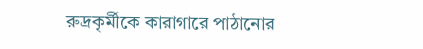রুদ্রকৃর্মীকে কারাগারে পাঠানোর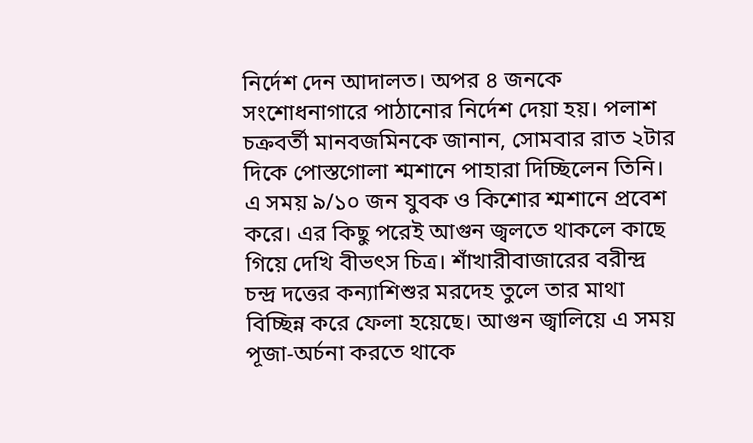নির্দেশ দেন আদালত। অপর ৪ জনকে সংশোধনাগারে পাঠানোর নির্দেশ দেয়া হয়। পলাশ চক্রবর্তী মানবজমিনকে জানান, সোমবার রাত ২টার দিকে পোস্তগোলা শ্মশানে পাহারা দিচ্ছিলেন তিনি। এ সময় ৯/১০ জন যুবক ও কিশোর শ্মশানে প্রবেশ করে। এর কিছু পরেই আগুন জ্বলতে থাকলে কাছে গিয়ে দেখি বীভৎস চিত্র। শাঁখারীবাজারের বরীন্দ্র চন্দ্র দত্তের কন্যাশিশুর মরদেহ তুলে তার মাথা বিচ্ছিন্ন করে ফেলা হয়েছে। আগুন জ্বালিয়ে এ সময় পূজা-অর্চনা করতে থাকে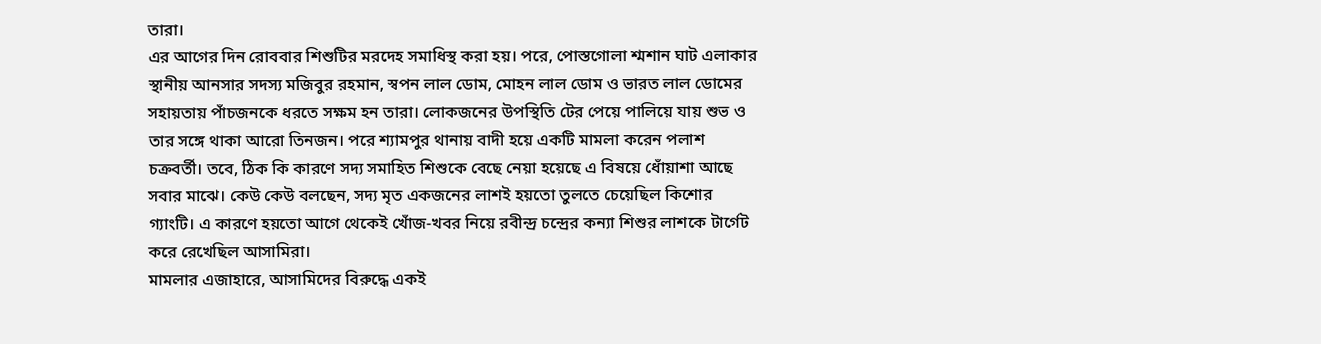তারা।
এর আগের দিন রোববার শিশুটির মরদেহ সমাধিস্থ করা হয়। পরে, পোস্তগোলা শ্মশান ঘাট এলাকার স্থানীয় আনসার সদস্য মজিবুর রহমান, স্বপন লাল ডোম, মোহন লাল ডোম ও ভারত লাল ডোমের সহায়তায় পাঁচজনকে ধরতে সক্ষম হন তারা। লোকজনের উপস্থিতি টের পেয়ে পালিয়ে যায় শুভ ও তার সঙ্গে থাকা আরো তিনজন। পরে শ্যামপুর থানায় বাদী হয়ে একটি মামলা করেন পলাশ চক্রবর্তী। তবে, ঠিক কি কারণে সদ্য সমাহিত শিশুকে বেছে নেয়া হয়েছে এ বিষয়ে ধোঁয়াশা আছে সবার মাঝে। কেউ কেউ বলছেন, সদ্য মৃত একজনের লাশই হয়তো তুলতে চেয়েছিল কিশোর গ্যাংটি। এ কারণে হয়তো আগে থেকেই খোঁজ-খবর নিয়ে রবীন্দ্র চন্দ্রের কন্যা শিশুর লাশকে টার্গেট করে রেখেছিল আসামিরা।
মামলার এজাহারে, আসামিদের বিরুদ্ধে একই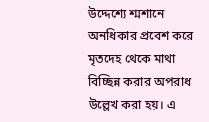উদ্দেশ্যে শ্মশানে অনধিকার প্রবেশ করে মৃতদেহ থেকে মাথা বিচ্ছিন্ন করার অপরাধ উল্লেখ করা হয়। এ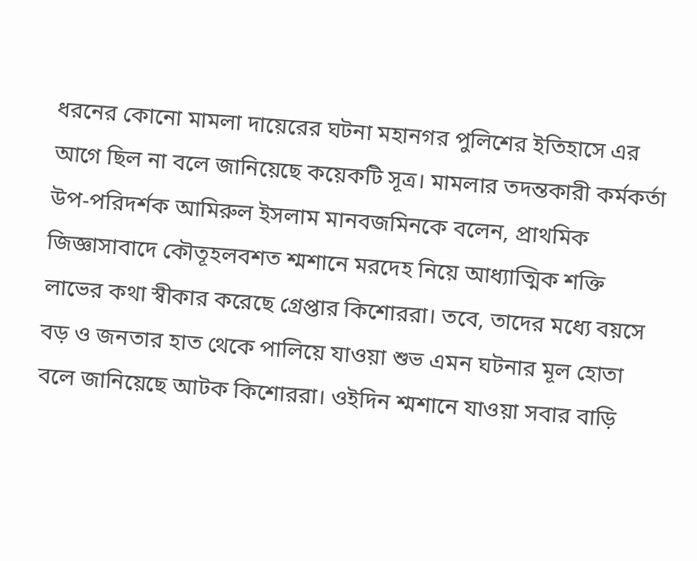ধরনের কোনো মামলা দায়েরের ঘটনা মহানগর পুলিশের ইতিহাসে এর আগে ছিল না বলে জানিয়েছে কয়েকটি সূত্র। মামলার তদন্তকারী কর্মকর্তা উপ-পরিদর্শক আমিরুল ইসলাম মানবজমিনকে বলেন, প্রাথমিক জিজ্ঞাসাবাদে কৌতূহলবশত শ্মশানে মরদেহ নিয়ে আধ্যাত্মিক শক্তি লাভের কথা স্বীকার করেছে গ্রেপ্তার কিশোররা। তবে, তাদের মধ্যে বয়সে বড় ও জনতার হাত থেকে পালিয়ে যাওয়া শুভ এমন ঘটনার মূল হোতা বলে জানিয়েছে আটক কিশোররা। ওইদিন শ্মশানে যাওয়া সবার বাড়ি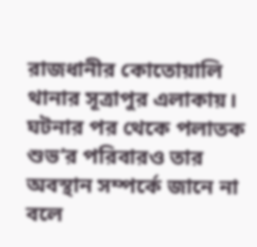রাজধানীর কোতোয়ালি থানার সূত্রাপুর এলাকায়।
ঘটনার পর থেকে পলাতক শুভ’র পরিবারও তার অবস্থান সম্পর্কে জানে না বলে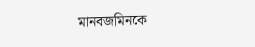মানবজমিনকে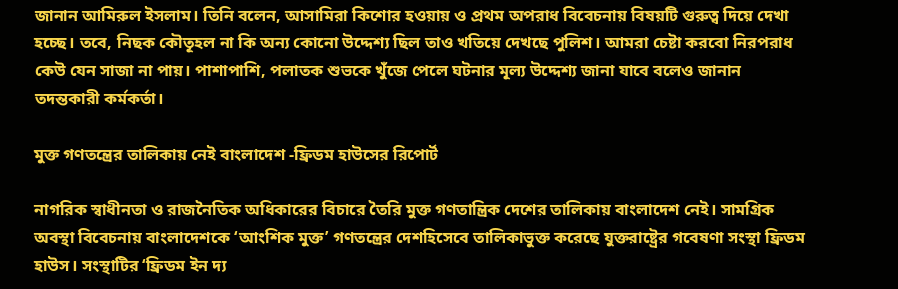জানান আমিরুল ইসলাম। তিনি বলেন, আসামিরা কিশোর হওয়ায় ও প্রথম অপরাধ বিবেচনায় বিষয়টি গুরুত্ব দিয়ে দেখা হচ্ছে। তবে, নিছক কৌতূহল না কি অন্য কোনো উদ্দেশ্য ছিল তাও খতিয়ে দেখছে পুলিশ। আমরা চেষ্টা করবো নিরপরাধ কেউ যেন সাজা না পায়। পাশাপাশি, পলাতক শুভকে খুঁজে পেলে ঘটনার মূল্য উদ্দেশ্য জানা যাবে বলেও জানান তদন্তকারী কর্মকর্তা।

মুক্ত গণতন্ত্রের তালিকায় নেই বাংলাদেশ -ফ্রিডম হাউসের রিপোর্ট

নাগরিক স্বাধীনতা ও রাজনৈতিক অধিকারের বিচারে তৈরি মুক্ত গণতান্ত্রিক দেশের তালিকায় বাংলাদেশ নেই। সামগ্রিক অবস্থা বিবেচনায় বাংলাদেশকে ‘আংশিক মুক্ত’ গণতন্ত্রের দেশহিসেবে তালিকাভুক্ত করেছে যুক্তরাষ্ট্রের গবেষণা সংস্থা ফ্রিডম হাউস। সংস্থাটির ‘ফ্রিডম ইন দ্য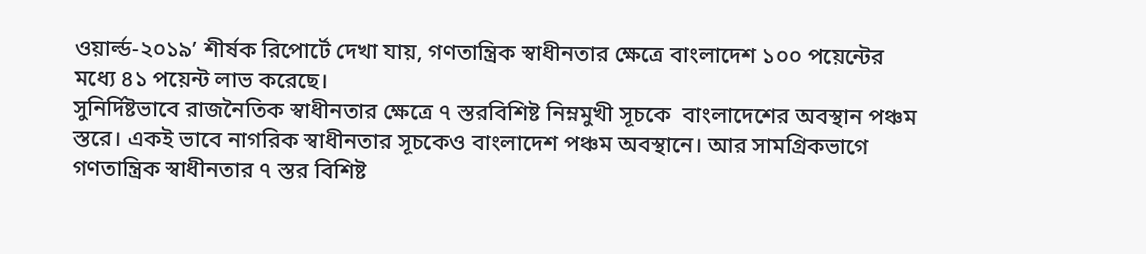ওয়ার্ল্ড-২০১৯’ শীর্ষক রিপোর্টে দেখা যায়, গণতান্ত্রিক স্বাধীনতার ক্ষেত্রে বাংলাদেশ ১০০ পয়েন্টের মধ্যে ৪১ পয়েন্ট লাভ করেছে।
সুনির্দিষ্টভাবে রাজনৈতিক স্বাধীনতার ক্ষেত্রে ৭ স্তরবিশিষ্ট নিম্নমুখী সূচকে  বাংলাদেশের অবস্থান পঞ্চম স্তরে। একই ভাবে নাগরিক স্বাধীনতার সূচকেও বাংলাদেশ পঞ্চম অবস্থানে। আর সামগ্রিকভাগে গণতান্ত্রিক স্বাধীনতার ৭ স্তর বিশিষ্ট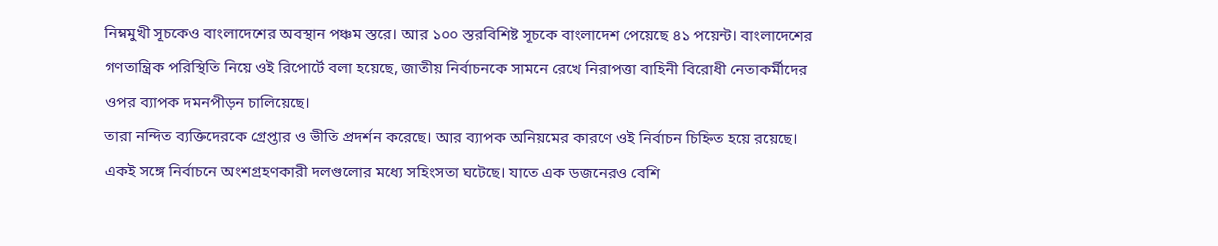নিম্নমুখী সূচকেও বাংলাদেশের অবস্থান পঞ্চম স্তরে। আর ১০০ স্তরবিশিষ্ট সূচকে বাংলাদেশ পেয়েছে ৪১ পয়েন্ট। বাংলাদেশের গণতান্ত্রিক পরিস্থিতি নিয়ে ওই রিপোর্টে বলা হয়েছে, জাতীয় নির্বাচনকে সামনে রেখে নিরাপত্তা বাহিনী বিরোধী নেতাকর্মীদের ওপর ব্যাপক দমনপীড়ন চালিয়েছে।
তারা নন্দিত ব্যক্তিদেরকে গ্রেপ্তার ও ভীতি প্রদর্শন করেছে। আর ব্যাপক অনিয়মের কারণে ওই নির্বাচন চিহ্নিত হয়ে রয়েছে। একই সঙ্গে নির্বাচনে অংশগ্রহণকারী দলগুলোর মধ্যে সহিংসতা ঘটেছে। যাতে এক ডজনেরও বেশি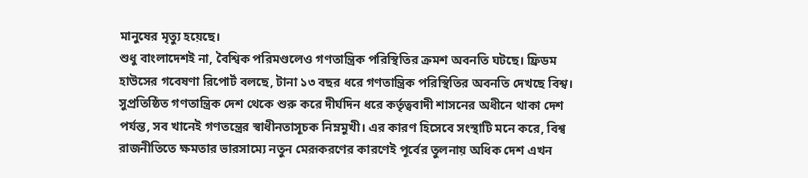মানুষের মৃত্যু হয়েছে।
শুধু বাংলাদেশই না, বৈশ্বিক পরিমণ্ডলেও গণতান্ত্রিক পরিস্থিতির ক্রমশ অবনতি ঘটছে। ফ্রিডম হাউসের গবেষণা রিপোর্ট বলছে, টানা ১৩ বছর ধরে গণতান্ত্রিক পরিস্থিতির অবনতি দেখছে বিশ্ব। সুপ্রতিষ্ঠিত গণতান্ত্রিক দেশ থেকে শুরু করে দীর্ঘদিন ধরে কর্তৃত্ববাদী শাসনের অধীনে থাকা দেশ পর্যন্ত, সব খানেই গণতন্ত্রের স্বাধীনতাসূচক নিম্নমুখী। এর কারণ হিসেবে সংস্থাটি মনে করে, বিশ্ব রাজনীতিতে ক্ষমতার ভারসাম্যে নতুন মেরূকরণের কারণেই পূর্বের তুলনায় অধিক দেশ এখন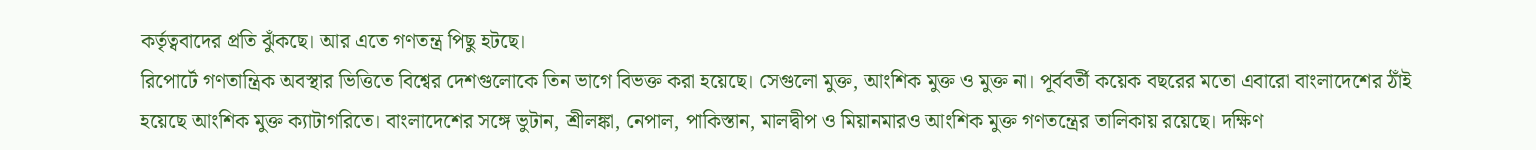কর্তৃত্ববাদের প্রতি ঝুঁকছে। আর এতে গণতন্ত্র পিছু হটছে।
রিপোর্টে গণতান্ত্রিক অবস্থার ভিত্তিতে বিশ্বের দেশগুলোকে তিন ভাগে বিভক্ত করা হয়েছে। সেগুলো মুক্ত, আংশিক মুক্ত ও মুক্ত না। পূর্ববর্তী কয়েক বছরের মতো এবারো বাংলাদেশের ঠাঁই হয়েছে আংশিক মুক্ত ক্যাটাগরিতে। বাংলাদেশের সঙ্গে ভুটান, শ্রীলঙ্কা, নেপাল, পাকিস্তান, মালদ্বীপ ও মিয়ানমারও আংশিক মুক্ত গণতন্ত্রের তালিকায় রয়েছে। দক্ষিণ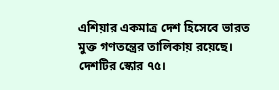এশিয়ার একমাত্র দেশ হিসেবে ভারত মুক্ত গণতন্ত্রের তালিকায় রয়েছে।  দেশটির স্কোর ৭৫।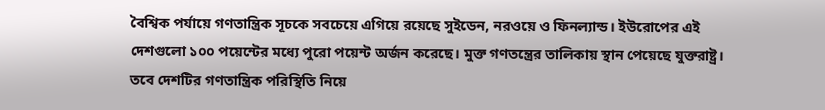বৈশ্বিক পর্যায়ে গণতান্ত্রিক সূচকে সবচেয়ে এগিয়ে রয়েছে সুইডেন, নরওয়ে ও ফিনল্যান্ড। ইউরোপের এই দেশগুলো ১০০ পয়েন্টের মধ্যে পুরো পয়েন্ট অর্জন করেছে। মুক্ত গণতন্ত্রের তালিকায় স্থান পেয়েছে যুক্তরাষ্ট্র। তবে দেশটির গণতান্ত্রিক পরিস্থিতি নিয়ে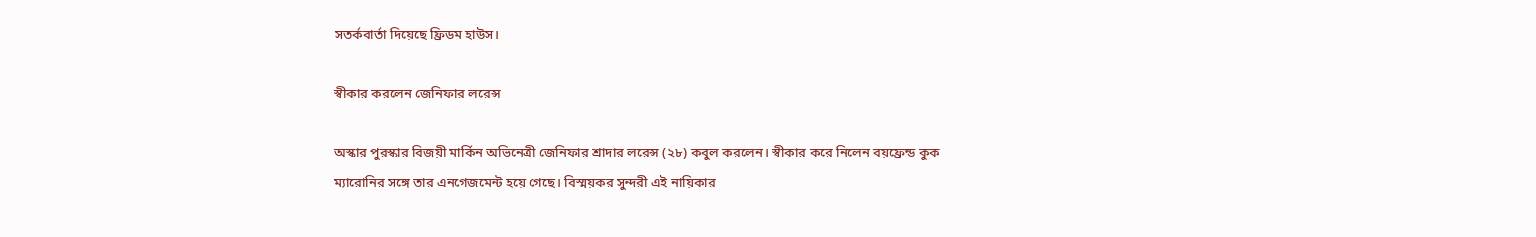সতর্কবার্তা দিয়েছে ফ্রিডম হাউস।

স্বীকার করলেন জেনিফার লরেন্স

অস্কার পুরস্কার বিজয়ী মার্কিন অভিনেত্রী জেনিফার শ্রাদার লরেন্স (২৮) কবুল করলেন। স্বীকার করে নিলেন বয়ফ্রেন্ড কুক ম্যারোনির সঙ্গে তার এনগেজমেন্ট হয়ে গেছে। বিস্ময়কর সুন্দরী এই নায়িকার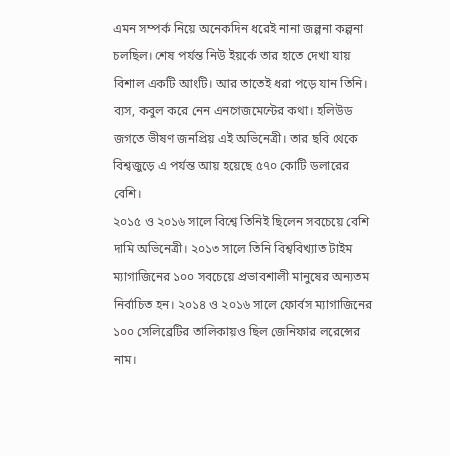এমন সম্পর্ক নিয়ে অনেকদিন ধরেই নানা জল্পনা কল্পনা চলছিল। শেষ পর্যন্ত নিউ ইয়র্কে তার হাতে দেখা যায় বিশাল একটি আংটি। আর তাতেই ধরা পড়ে যান তিনি। ব্যস, কবুল করে নেন এনগেজমেন্টের কথা। হলিউড জগতে ভীষণ জনপ্রিয় এই অভিনেত্রী। তার ছবি থেকে বিশ্বজুড়ে এ পর্যন্ত আয় হয়েছে ৫৭০ কোটি ডলারের বেশি।
২০১৫ ও ২০১৬ সালে বিশ্বে তিনিই ছিলেন সবচেয়ে বেশি দামি অভিনেত্রী। ২০১৩ সালে তিনি বিশ্ববিখ্যাত টাইম ম্যাগাজিনের ১০০ সবচেয়ে প্রভাবশালী মানুষের অন্যতম নির্বাচিত হন। ২০১৪ ও ২০১৬ সালে ফোর্বস ম্যাগাজিনের ১০০ সেলিব্রেটির তালিকায়ও ছিল জেনিফার লরেন্সের নাম।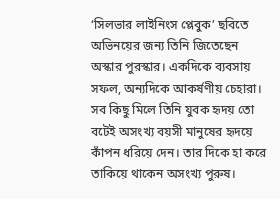‘সিলভার লাইনিংস প্লেবুক’ ছবিতে অভিনয়ের জন্য তিনি জিতেছেন অস্কার পুরস্কার। একদিকে ব্যবসায় সফল, অন্যদিকে আকর্ষণীয় চেহারা। সব কিছু মিলে তিনি যুবক হৃদয় তো বটেই অসংখ্য বয়সী মানুষের হৃদয়ে কাঁপন ধরিয়ে দেন। তার দিকে হা করে তাকিয়ে থাকেন অসংখ্য পুরুষ।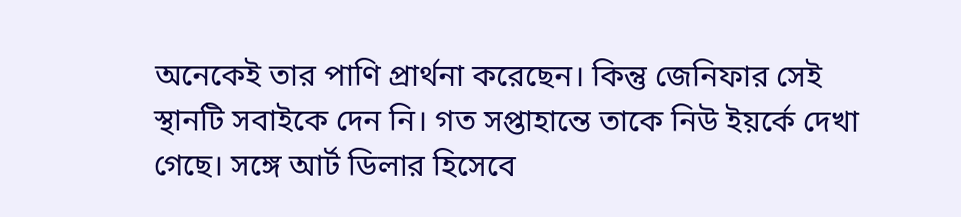অনেকেই তার পাণি প্রার্থনা করেছেন। কিন্তু জেনিফার সেই স্থানটি সবাইকে দেন নি। গত সপ্তাহান্তে তাকে নিউ ইয়র্কে দেখা গেছে। সঙ্গে আর্ট ডিলার হিসেবে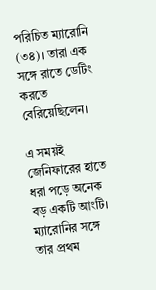পরিচিত ম্যারোনি (৩৪)। তারা এক সঙ্গে রাতে ডেটিং করতে বেরিয়েছিলেন।

এ সময়ই জেনিফারের হাতে ধরা পড়ে অনেক বড় একটি আংটি। ম্যারোনির সঙ্গে তার প্রথম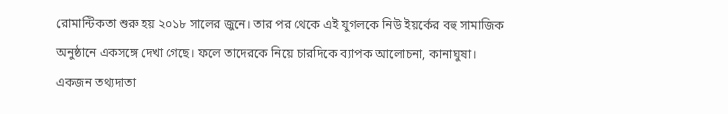রোমান্টিকতা শুরু হয় ২০১৮ সালের জুনে। তার পর থেকে এই যুগলকে নিউ ইয়র্কের বহু সামাজিক অনুষ্ঠানে একসঙ্গে দেখা গেছে। ফলে তাদেরকে নিয়ে চারদিকে ব্যাপক আলোচনা, কানাঘুষা। একজন তথ্যদাতা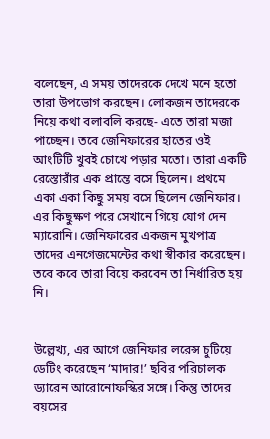বলেছেন, এ সময় তাদেরকে দেখে মনে হতো তারা উপভোগ করছেন। লোকজন তাদেরকে নিয়ে কথা বলাবলি করছে- এতে তারা মজা পাচ্ছেন। তবে জেনিফারের হাতের ওই আংটিটি খুবই চোখে পড়ার মতো। তারা একটি রেস্তোরাঁর এক প্রান্তে বসে ছিলেন। প্রথমে একা একা কিছু সময় বসে ছিলেন জেনিফার। এর কিছুক্ষণ পরে সেখানে গিয়ে যোগ দেন ম্যারোনি। জেনিফারের একজন মুখপাত্র তাদের এনগেজমেন্টের কথা স্বীকার করেছেন। তবে কবে তারা বিয়ে করবেন তা নির্ধারিত হয় নি।


উল্লেখ্য, এর আগে জেনিফার লরেন্স চুটিয়ে ডেটিং করেছেন ‘মাদার!’ ছবির পরিচালক ড্যারেন আরোনোফস্কির সঙ্গে। কিন্তু তাদের বয়সের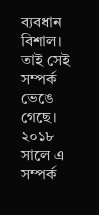ব্যবধান বিশাল। তাই সেই সম্পর্ক ভেঙে গেছে। ২০১৮ সালে এ সম্পর্ক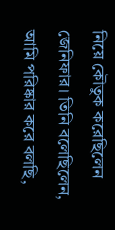নিয়ে কৌতুক করেছিলেন জেনিফার। তিনি বলেছিলেন, আমি পরিষ্কার করে বলছি,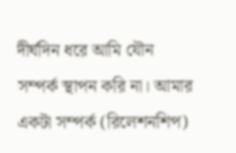দীর্ঘদিন ধরে আমি যৌন সম্পর্ক স্থাপন করি না। আমার একটা সম্পর্ক (রিলেশনশিপ)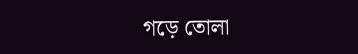গড়ে তোলা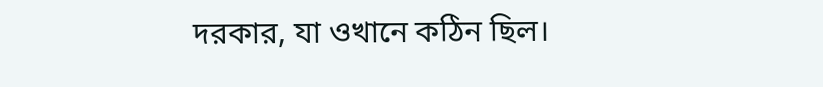দরকার, যা ওখানে কঠিন ছিল।